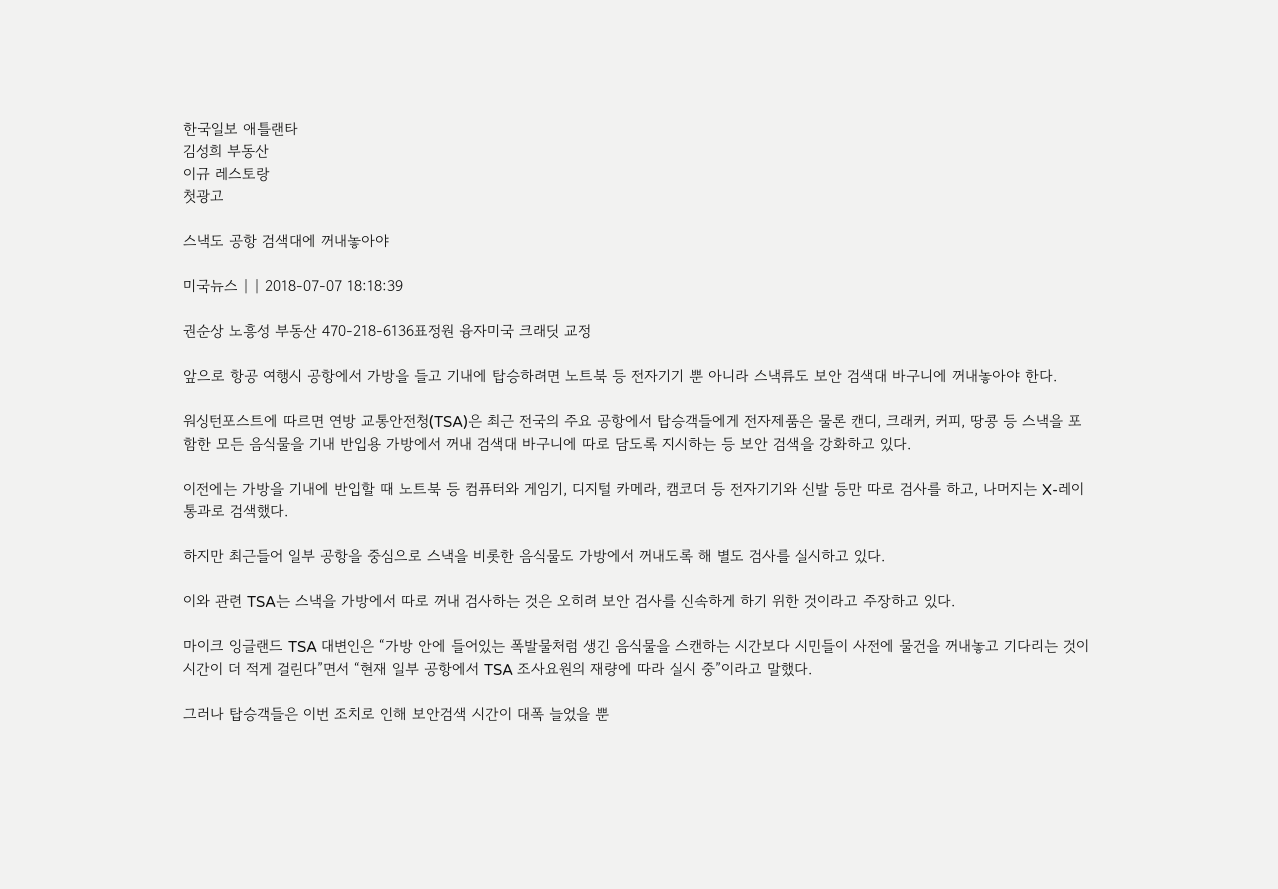한국일보 애틀랜타
김성희 부동산
이규 레스토랑
첫광고

스낵도 공항 검색대에 꺼내놓아야

미국뉴스 | | 2018-07-07 18:18:39

권순상 노흥성 부동산 470-218-6136표정원 융자미국 크래딧 교정

앞으로 항공 여행시 공항에서 가방을 들고 기내에 탑승하려면 노트북 등 전자기기 뿐 아니라 스낵류도 보안 검색대 바구니에 꺼내놓아야 한다.

워싱턴포스트에 따르면 연방 교통안전청(TSA)은 최근 전국의 주요 공항에서 탑승객들에게 전자제품은 물론 캔디, 크래커, 커피, 땅콩 등 스낵을 포함한 모든 음식물을 기내 반입용 가방에서 꺼내 검색대 바구니에 따로 담도록 지시하는 등 보안 검색을 강화하고 있다.

이전에는 가방을 기내에 반입할 때 노트북 등 컴퓨터와 게임기, 디지털 카메라, 캠코더 등 전자기기와 신발 등만 따로 검사를 하고, 나머지는 X-레이 통과로 검색했다.

하지만 최근들어 일부 공항을 중심으로 스낵을 비롯한 음식물도 가방에서 꺼내도록 해 별도 검사를 실시하고 있다.

이와 관련 TSA는 스낵을 가방에서 따로 꺼내 검사하는 것은 오히려 보안 검사를 신속하게 하기 위한 것이라고 주장하고 있다.

마이크 잉글랜드 TSA 대변인은 “가방 안에 들어있는 폭발물처럼 생긴 음식물을 스캔하는 시간보다 시민들이 사전에 물건을 꺼내놓고 기다리는 것이 시간이 더 적게 걸린다”면서 “현재 일부 공항에서 TSA 조사요원의 재량에 따라 실시 중”이라고 말했다.

그러나 탑승객들은 이번 조치로 인해 보안검색 시간이 대폭 늘었을 뿐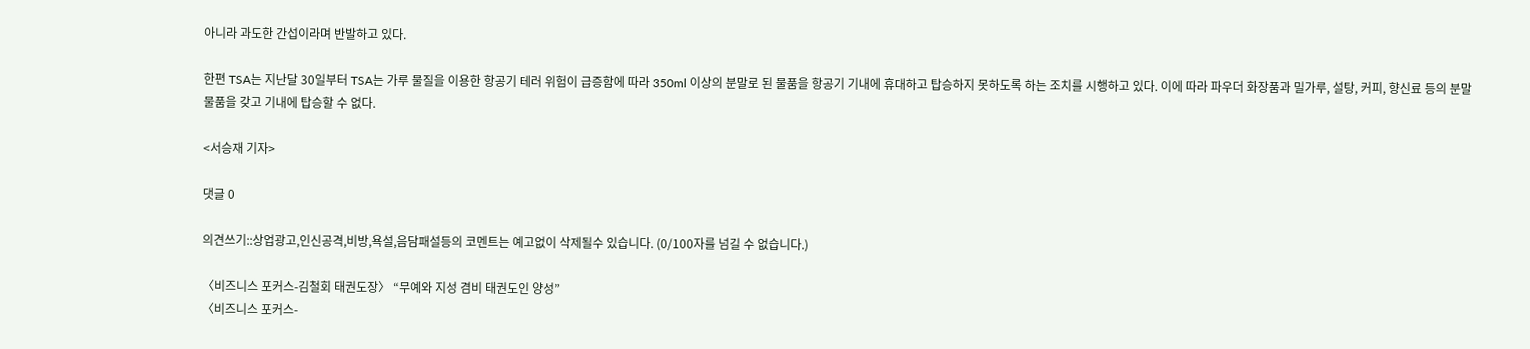아니라 과도한 간섭이라며 반발하고 있다.

한편 TSA는 지난달 30일부터 TSA는 가루 물질을 이용한 항공기 테러 위험이 급증함에 따라 350ml 이상의 분말로 된 물품을 항공기 기내에 휴대하고 탑승하지 못하도록 하는 조치를 시행하고 있다. 이에 따라 파우더 화장품과 밀가루, 설탕, 커피, 향신료 등의 분말 물품을 갖고 기내에 탑승할 수 없다.

<서승재 기자>

댓글 0

의견쓰기::상업광고,인신공격,비방,욕설,음담패설등의 코멘트는 예고없이 삭제될수 있습니다. (0/100자를 넘길 수 없습니다.)

〈비즈니스 포커스-김철회 태권도장〉 “무예와 지성 겸비 태권도인 양성”
〈비즈니스 포커스-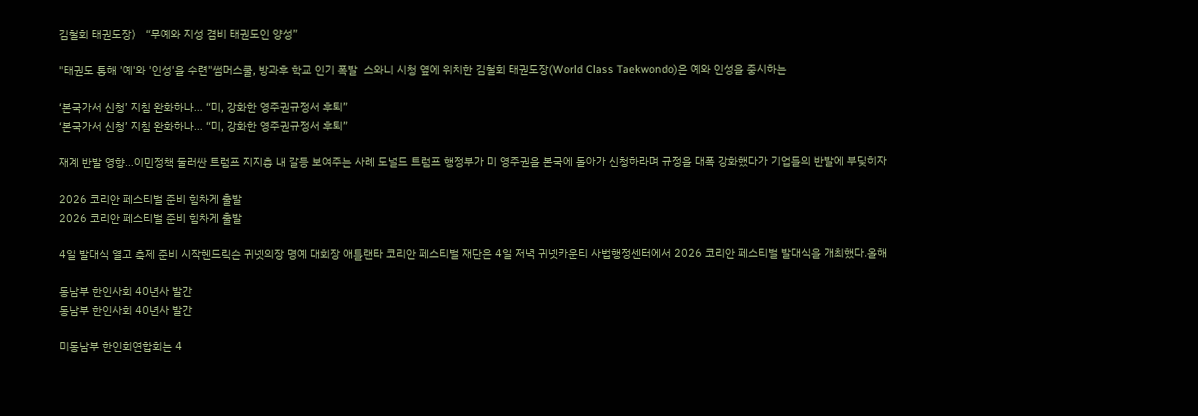김철회 태권도장〉 “무예와 지성 겸비 태권도인 양성”

"태권도 통해 '예'와 '인성'을 수련"썸머스쿨, 방과후 학교 인기 폭발  스와니 시청 옆에 위치한 김철회 태권도장(World Class Taekwondo)은 예와 인성을 중시하는

‘본국가서 신청’ 지침 완화하나… “미, 강화한 영주권규정서 후퇴”
‘본국가서 신청’ 지침 완화하나… “미, 강화한 영주권규정서 후퇴”

재계 반발 영향…이민정책 둘러싼 트럼프 지지층 내 갈등 보여주는 사례 도널드 트럼프 행정부가 미 영주권을 본국에 돌아가 신청하라며 규정을 대폭 강화했다가 기업들의 반발에 부딪히자

2026 코리안 페스티벌 준비 힘차게 출발
2026 코리안 페스티벌 준비 힘차게 출발

4일 발대식 열고 축제 준비 시작헨드릭슨 귀넷의장 명예 대회장 애틀랜타 코리안 페스티벌 재단은 4일 저녁 귀넷카운티 사법행정센터에서 2026 코리안 페스티벌 발대식을 개최했다.올해

동남부 한인사회 40년사 발간
동남부 한인사회 40년사 발간

미동남부 한인회연합회는 4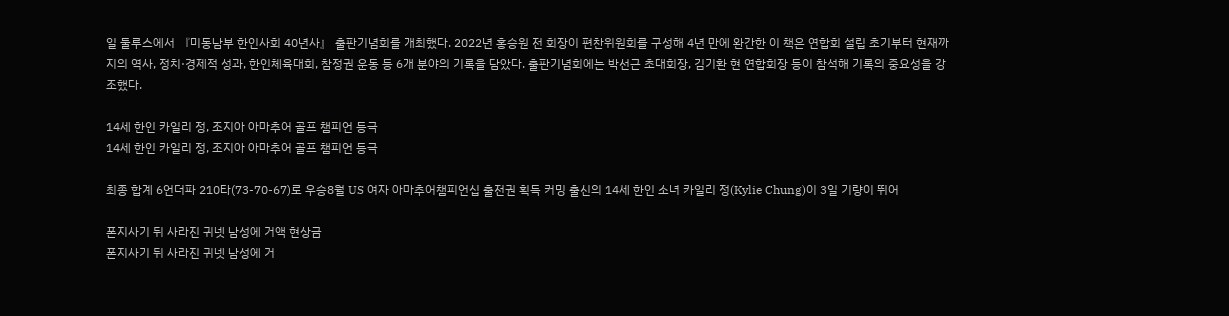일 둘루스에서 『미동남부 한인사회 40년사』 출판기념회를 개최했다. 2022년 홍승원 전 회장이 편찬위원회를 구성해 4년 만에 완간한 이 책은 연합회 설립 초기부터 현재까지의 역사, 정치·경제적 성과, 한인체육대회, 참정권 운동 등 6개 분야의 기록을 담았다. 출판기념회에는 박선근 초대회장, 김기환 현 연합회장 등이 참석해 기록의 중요성을 강조했다.

14세 한인 카일리 정, 조지아 아마추어 골프 챔피언 등극
14세 한인 카일리 정, 조지아 아마추어 골프 챔피언 등극

최종 합계 6언더파 210타(73-70-67)로 우승8월 US 여자 아마추어챔피언십 출전권 획득 커밍 출신의 14세 한인 소녀 카일리 정(Kylie Chung)이 3일 기량이 뛰어

폰지사기 뒤 사라진 귀넷 남성에 거액 현상금
폰지사기 뒤 사라진 귀넷 남성에 거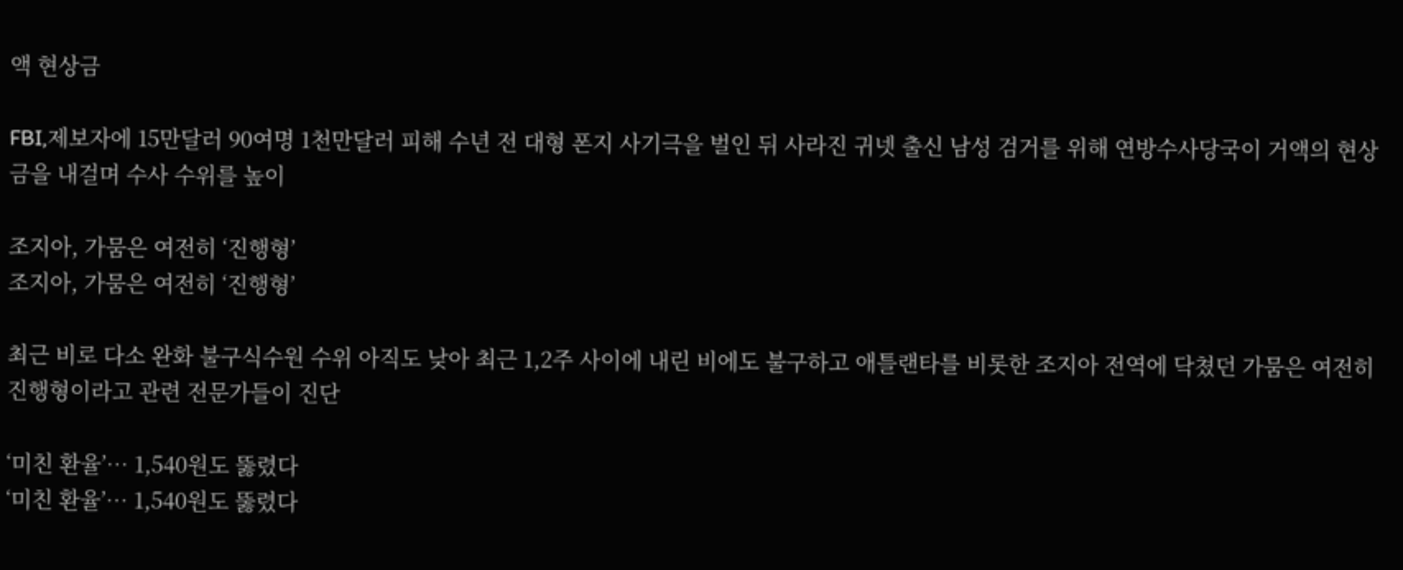액 현상금

FBI,제보자에 15만달러 90여명 1천만달러 피해 수년 전 대형 폰지 사기극을 벌인 뒤 사라진 귀넷 출신 남성 검거를 위해 연방수사당국이 거액의 현상금을 내걸며 수사 수위를 높이

조지아, 가뭄은 여전히 ‘진행형’
조지아, 가뭄은 여전히 ‘진행형’

최근 비로 다소 완화 불구식수원 수위 아직도 낮아 최근 1,2주 사이에 내린 비에도 불구하고 애틀랜타를 비롯한 조지아 전역에 닥쳤던 가뭄은 여전히 진행형이라고 관련 전문가들이 진단

‘미친 환율’… 1,540원도 뚫렸다
‘미친 환율’… 1,540원도 뚫렸다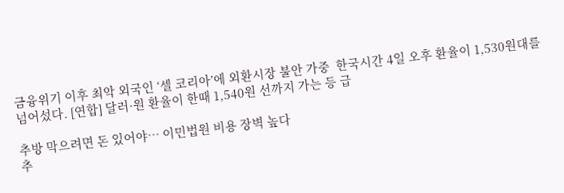금융위기 이후 최악 외국인 ‘셀 코리아’에 외환시장 불안 가중  한국시간 4일 오후 환율이 1,530원대를 넘어섰다. [연합] 달러·원 환율이 한때 1,540원 선까지 가는 등 급

추방 막으려면 돈 있어야… 이민법원 비용 장벽 높다
추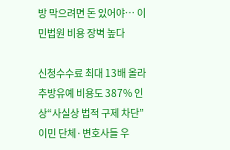방 막으려면 돈 있어야… 이민법원 비용 장벽 높다

신청수수료 최대 13배 올라 추방유예 비용도 387% 인상“사실상 법적 구제 차단” 이민 단체·변호사들 우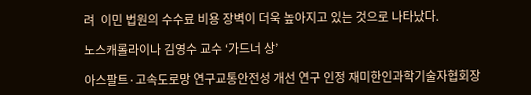려  이민 법원의 수수료 비용 장벽이 더욱 높아지고 있는 것으로 나타났다.

노스캐롤라이나 김영수 교수 ‘가드너 상’

아스팔트·고속도로망 연구교통안전성 개선 연구 인정 재미한인과학기술자협회장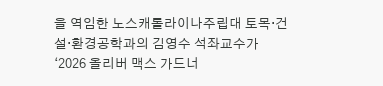을 역임한 노스캐롤라이나주립대 토목·건설·환경공학과의 김영수 석좌교수가 ‘2026 올리버 맥스 가드너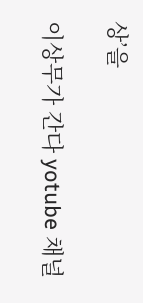상’을

이상무가 간다 yotube 채널